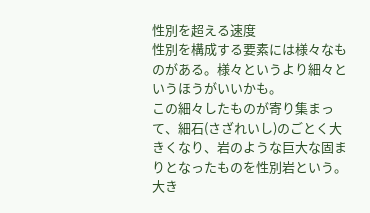性別を超える速度
性別を構成する要素には様々なものがある。様々というより細々というほうがいいかも。
この細々したものが寄り集まって、細石(さざれいし)のごとく大きくなり、岩のような巨大な固まりとなったものを性別岩という。
大き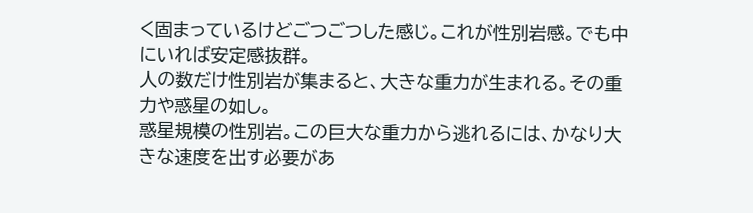く固まっているけどごつごつした感じ。これが性別岩感。でも中にいれば安定感抜群。
人の数だけ性別岩が集まると、大きな重力が生まれる。その重力や惑星の如し。
惑星規模の性別岩。この巨大な重力から逃れるには、かなり大きな速度を出す必要があ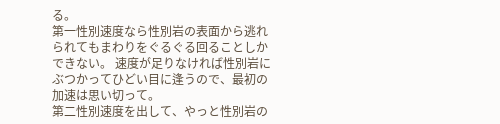る。
第一性別速度なら性別岩の表面から逃れられてもまわりをぐるぐる回ることしかできない。 速度が足りなければ性別岩にぶつかってひどい目に逢うので、最初の加速は思い切って。
第二性別速度を出して、やっと性別岩の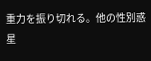重力を振り切れる。他の性別惑星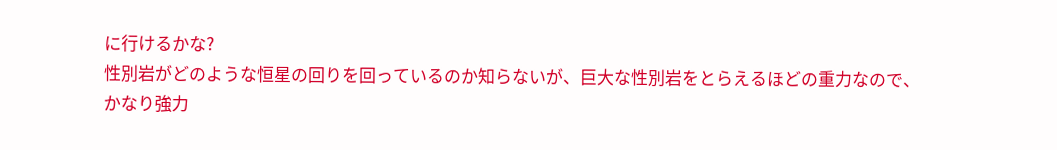に行けるかな?
性別岩がどのような恒星の回りを回っているのか知らないが、巨大な性別岩をとらえるほどの重力なので、かなり強力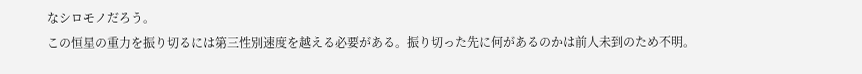なシロモノだろう。
この恒星の重力を振り切るには第三性別速度を越える必要がある。振り切った先に何があるのかは前人未到のため不明。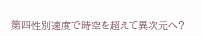第四性別速度で時空を超えて異次元へ?